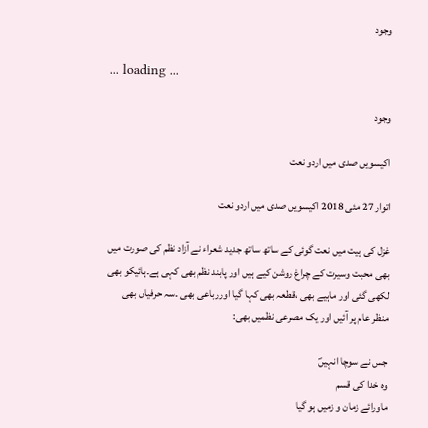وجود

... loading ...

وجود

اکیسویں صدی میں اردو نعت

اتوار 27 مئی 2018 اکیسویں صدی میں اردو نعت

غزل کی ہیت میں نعت گوئی کے ساتھ ساتھ جدید شعراء نے آزاد نظم کی صورت میں بھی محبت وسیرت کے چراغ روشن کیے ہیں اور پابند نظم بھی کہی ہے۔ہائیکو بھی لکھی گئی اور ماہیے بھی ،قطعہ بھی کہا گیا اوررباعی بھی ۔سہ حرفیاں بھی منظر عام پر آئیں اور یک مصرعی نظمیں بھی:

جس نے سوچا انہیںؐ
وہ خدا کی قسم
ماورائے زمان و زمیں ہو گیا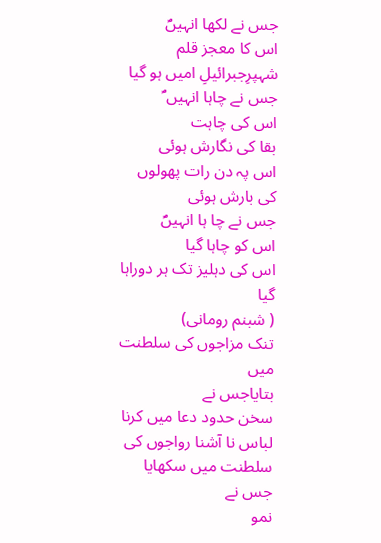جس نے لکھا انہیںؐ
اس کا معجز قلم
شہپرِجبرائیلِ امیں ہو گیا
جس نے چاہا انہیں ؐ
اس کی چاہت
بقا کی نگارش ہوئی
اس پہ دن رات پھولوں کی بارش ہوئی
جس نے چا ہا انہیںؐ
اس کو چاہا گیا
اس کی دہلیز تک ہر دوراہا گیا
( شبنم رومانی)
تنک مزاجوں کی سلطنت میں
بتایاجس نے
سخن حدود دعا میں کرنا
لباس نا آشنا رواجوں کی سلطنت میں سکھایا جس نے
نمو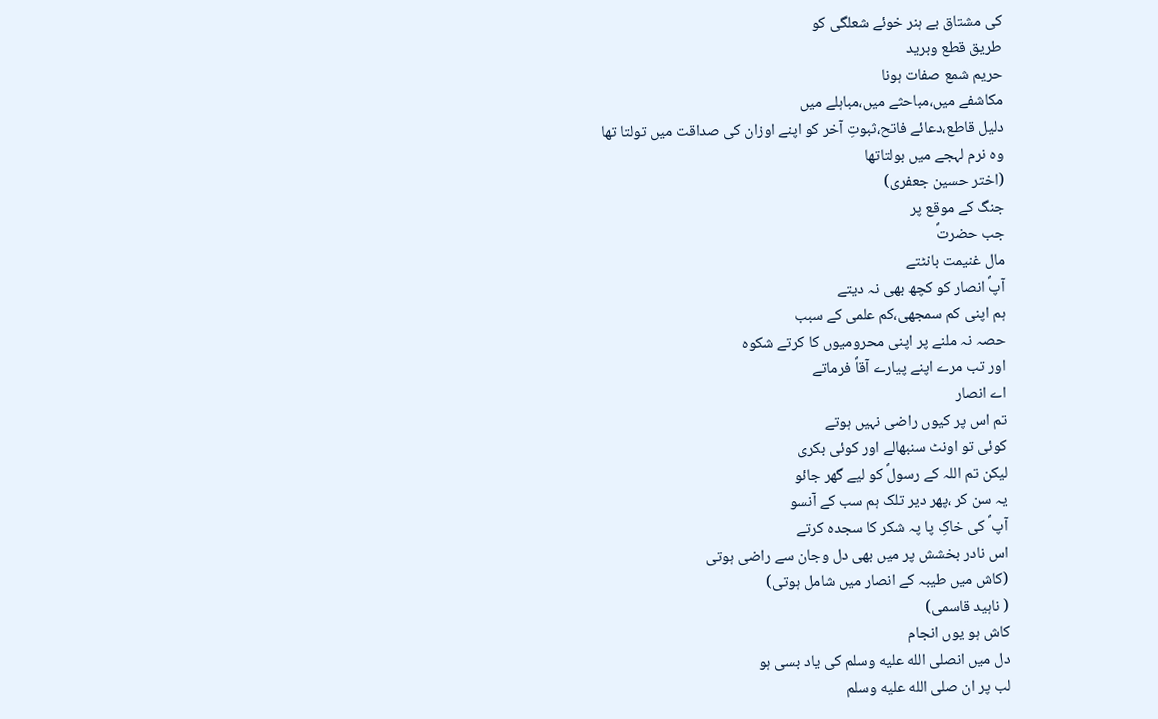کی مشتاق بے ہنر خوئے شعلگی کو
طریق قطع وبرید
حریم شمع صفات ہونا
مکاشفے میں،مباحثے میں،مباہلے میں
دلیل قاطع،دعائے فاتح،ثبوتِ آخر کو اپنے اوزان کی صداقت میں تولتا تھا
وہ نرم لہجے میں بولتاتھا
(اختر حسین جعفری)
جنگ کے موقع پر
جب حضرتؐ
مال غنیمت بانٹتے
آپؐ انصار کو کچھ بھی نہ دیتے
ہم اپنی کم سمجھی،کم علمی کے سبب
حصہ نہ ملنے پر اپنی محرومیوں کا کرتے شکوہ
اور تب مرے اپنے پیارے آقاؐ فرماتے
اے انصار
تم اس پر کیوں راضی نہیں ہوتے
کوئی تو اونٹ سنبھالے اور کوئی بکری
لیکن تم اللہ کے رسولؐ کو لیے گھر جائو
یہ سن کر ،پھر دیر تلک ہم سب کے آنسو
آپ ؐ کی خاکِ پا پہ شکر کا سجدہ کرتے
اس نادر بخشش پر میں بھی دل وجان سے راضی ہوتی
(کاش میں طیبہ کے انصار میں شامل ہوتی)
( ناہید قاسمی)
کاش ہو یوں انجام
دل میں انصلى الله عليه وسلم کی یاد بسی ہو
لب پر ان صلى الله عليه وسلم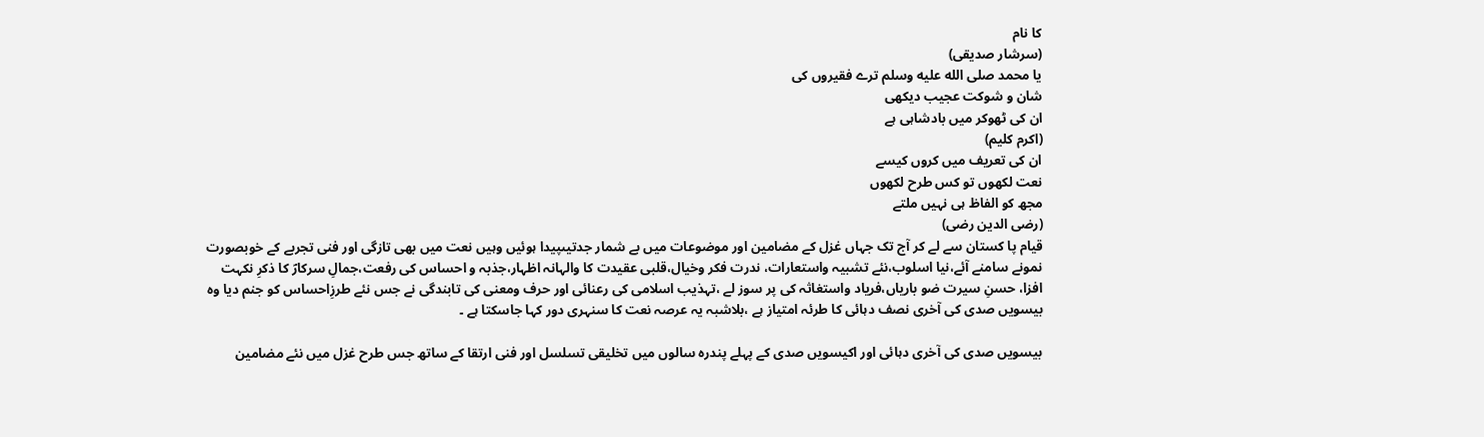کا نام
(سرشار صدیقی)
یا محمد صلى الله عليه وسلم ترے فقیروں کی
شان و شوکت عجیب دیکھی
ان کی ٹھوکر میں بادشاہی ہے
(اکرم کلیم)
ان کی تعریف میں کروں کیسے
نعت لکھوں تو کس طرح لکھوں
مجھ کو الفاظ ہی نہیں ملتے
(رضی الدین رضی)
قیام پا کستان سے لے کر آج تک جہاں غزل کے مضامین اور موضوعات میں بے شمار جدتیںپیدا ہوئیں وہیں نعت میں بھی تازگی اور فنی تجربے کے خوبصورت نمونے سامنے آئے،نیا اسلوب،نئے تشبیہ واستعارات، ندرت فکر وخیال،قلبی عقیدت کا والہانہ اظہار،جذبہ و احساس کی رفعت،جمالِ سرکارؐ کا ذکرِ نکہت افزا، حسنِ سیرت ضو باریاں،فریاد واستغاثہ کی پر سوز لے ،تہذیب اسلامی کی رعنائی اور حرف ومعنی کی تابندگی نے جس نئے طرزِاحساس کو جنم دیا وہ بیسویں صدی کی آخری نصف دہائی کا طرئہ امتیاز ہے ،بلاشبہ یہ عرصہ نعت کا سنہری دور کہا جاسکتا ہے ۔

بیسویں صدی کی آخری دہائی اور اکیسویں صدی کے پہلے پندرہ سالوں میں تخلیقی تسلسل اور فنی ارتقا کے ساتھ جس طرح غزل میں نئے مضامین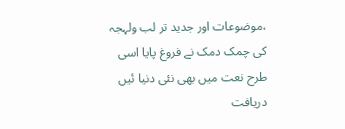،موضوعات اور جدید تر لب ولہجہ کی چمک دمک نے فروغ پایا اسی طرح نعت میں بھی نئی دنیا ئیں دریافت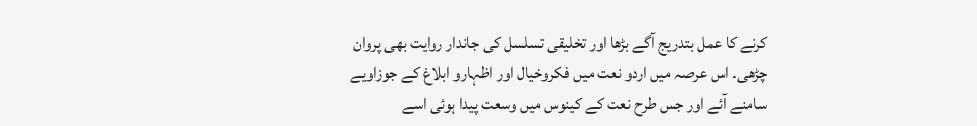کرنے کا عمل بتدریج آگے بڑھا اور تخلیقی تسلسل کی جاندار روایت بھی پروان چڑھی۔ اس عرصہ میں اردو نعت میں فکروخیال اور اظہارو ابلاغ کے جوزاویے سامنے آئے اور جس طرح نعت کے کینوس میں وسعت پیدا ہوئی اسے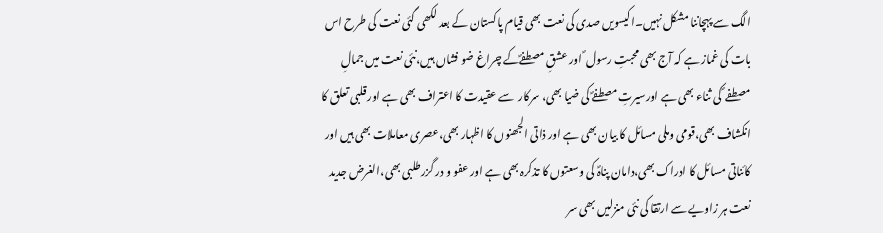الگ سے پہچاننا مشکل نہیں۔اکیسویں صدی کی نعت بھی قیام پاکستان کے بعد لکھی گئی نعت کی طرح اس بات کی غماز ہے کہ آج بھی محبتِ رسول ؐ اور عشقِ مصطفےؐکے چراغ ضو فشاں ہیں،نئی نعت میں جمالِ مصطفے ؐ کی ثناء بھی ہے اورسیرتِ مصطفےؐ کی ضیا بھی، سرکار  سے عقیدت کا اعتراف بھی ہے اور قلبی تعلق کا انکشاف بھی،قومی وملی مسائل کا بیان بھی ہے اور ذاتی الجھنوں کا اظہار بھی،عصری معاملات بھی ہیں اور کائناتی مسائل کا ادراک بھی،دامان پناہؐ کی وسعتوں کا تذکرہ بھی ہے اور عفو و در گزرطلبی بھی،الغرض جدید نعت ہر زاویے سے ارتقا کی نئی منزلیں بھی سر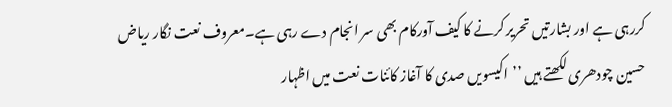کررہی ہے اور بشارتیں تحریر کرنے کا کیف آورکام بھی سر انجام دے رہی ہے۔معروف نعت نگار ریاض حسین چودھری لکھتے ہیں ’’اکیسویں صدی کا آغاز کائنات نعت میں اظہار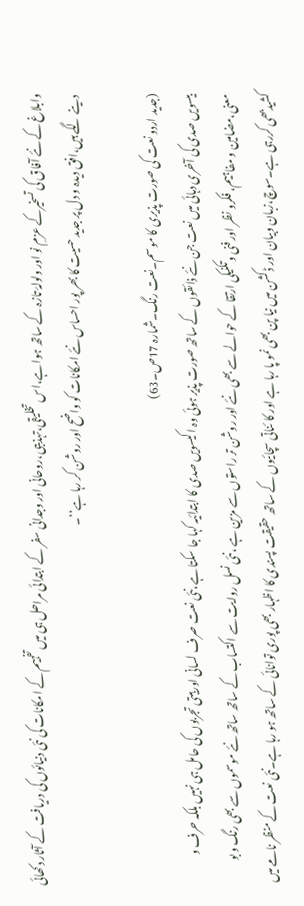وابلاغ کے نئے آفاق کی تسخیرکے عزمِ نو اور ولولۂ تازہ کے ساتھ ہوا ہے،اس تخلیقی،تہذیبی،روحانی اور وجدانی سفر کے ابتدائی مراحل ہی میں تفہیم کے امکانات کی نئی دنیائوں کی دریافت کے آثار دکھائی دینے لگے ہیں،افق دیدہ و دل پر جدید حسیت کا بھر پور احساس نئے امکانات کو واضح اور روشن کر رہا ہے‘‘۔

(جدید اردو نعت کی صورت پذیری کا موسم۔نعت رنگ۔شمارہ 17ص۔63)
بیسویں صدی کی آخری دہائی میں نعت جن نئے ذائقوں کے ساتھ صورت پذیر ہوئی وہ اکیسویں صدی کا ابتدائیہ کہا جا سکتا ہے،نئی نعت صرف لسانی اورہیتی تجربوں کی حامل ہی نہیں بلکہ حرف و معنی،مضامین و مفاہیم، فکرو نظر اور فنی وتکنیکی ارتقا کے حوالے سے بھی نئے اور روشن تر راستوں سے مزین ہے ،نئی نسل روایت سے اکتساب کے ساتھ ساتھ نئے موسموں سے بھی رنگ و بو کشیدبھی کررہی ہے۔سوچ،زبان وبیان اور ڈکشن میں نیا پن بھی نمو پا رہا ہے اور کا ئناتی سچائیوں کے ساتھ حقیقت پسندی کا اظہار بھی پوری توانائی کے ساتھ ہو رہا ہے۔نئی نعت کے منظر نامے میں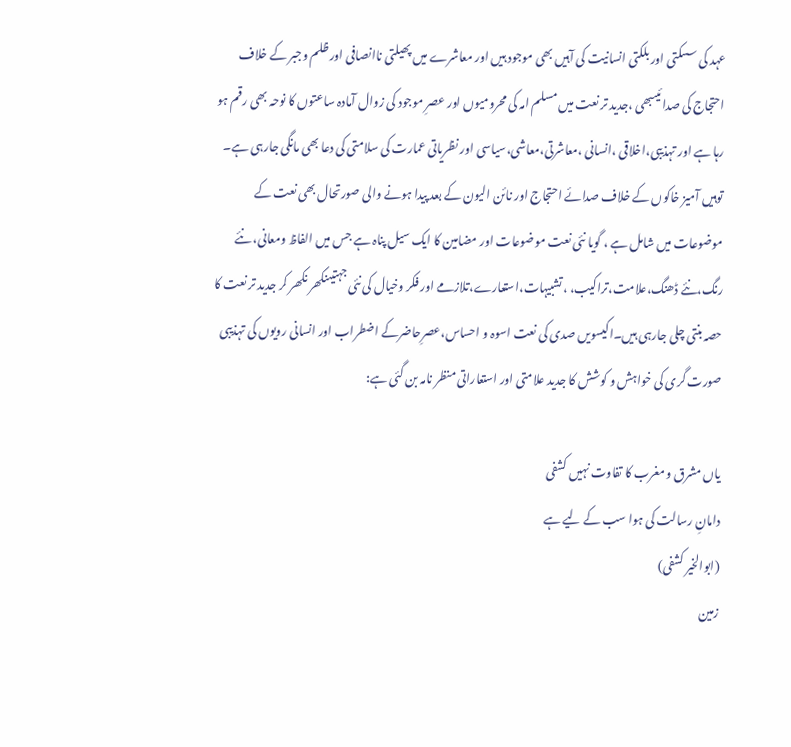عہد کی سسکتی اور بلکتی انسانیت کی آہیں بھی موجود ہیں اور معاشرے میں پھیلتی ناانصافی اور ظلم وجبر کے خلاف احتجاج کی صدا ئیںبھی ،جدید تر نعت میں مسلم امہ کی محرومیوں اور عصرِ موجود کی زوال آمادہ ساعتوں کا نوحہ بھی رقم ہو رہا ہے اور تہذیبی،اخلاقی ،انسانی ،معاشرتی،معاشی،سیاسی اور نظریاتی عمارت کی سلامتی کی دعا بھی مانگی جارہی ہے۔ توہیں آمیز خاکوں کے خلاف صدائے احتجاج اور نائن الیون کے بعد پیدا ہونے والی صورتحال بھی نعت کے موضوعات میں شامل ہے ، گویا نئی نعت موضوعات اور مضامین کا ایک سیل پناہ ہے جس میں الفاظ ومعانی، نئے رنگ،نئے ڈھنگ،علامت،تراکیب، ،تشبیہات،استعارے،تلازمے اور فکر وخیال کی نئی جہتیںنکھر نکھر کر جدید تر نعت کا حصہ بنتی چلی جارہی ہیں۔اکیسویں صدی کی نعت اسوہ و احساس،عصرِحاضرکے اضطراب اور انسانی رویوں کی تہذیبی صورت گری کی خواہش و کوشش کا جدید علامتی اور استعاراتی منظر نامہ بن گئی ہے:

یاں مشرق و مغرب کا تفاوت نہیں کشفی
دامانِ رسالت کی ہوا سب کے لیے ہے
(ابوالخیر کشفی)
زمین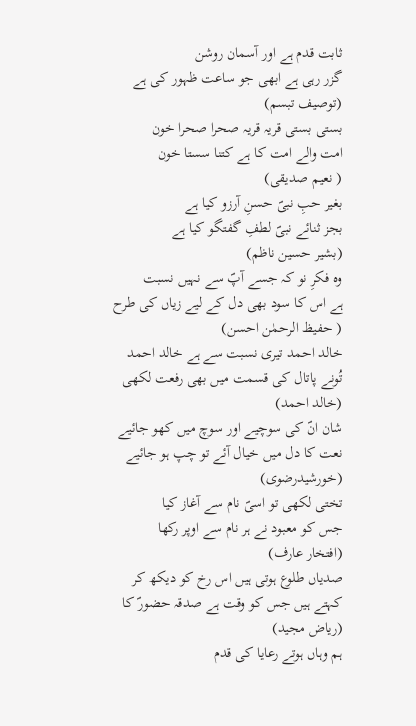ثابت قدم ہے اور آسمان روشن
گزر رہی ہے ابھی جو ساعت ظہور کی ہے
(توصیف تبسم)
بستی بستی قریہ قریہ صحرا صحرا خون
امت والے امت کا ہے کتنا سستا خون
( نعیم صدیقی)
بغیر حبِ نبیؐ حسنِ آرزو کیا ہے
بجز ثنائے نبیؐ لطفِ گفتگو کیا ہے
(بشیر حسین ناظم)
وہ فکرِ نو کہ جسے آپؐ سے نہیں نسبت
ہے اس کا سود بھی دل کے لیے زیاں کی طرح
( حفیظ الرحمٰن احسن)
خالد احمد تیری نسبت سے ہے خالد احمد
تُونے پاتال کی قسمت میں بھی رفعت لکھی
(خالد احمد)
شان انؐ کی سوچیے اور سوچ میں کھو جائیے
نعت کا دل میں خیال آئے تو چپ ہو جائیے
(خورشیدرضوی)
تختی لکھی تو اسیؐ نام سے آغاز کیا
جس کو معبود نے ہر نام سے اوپر رکھا
(افتخار عارف)
صدیاں طلوع ہوتی ہیں اس رخ کو دیکھ کر
کہتے ہیں جس کو وقت ہے صدقہ حضورؐ کا
(ریاض مجید)
ہم وہاں ہوتے رعایا کی قدم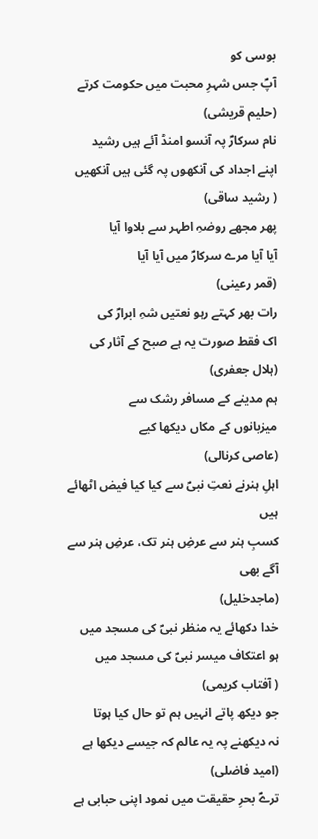بوسی کو
آپؐ جس شہرِ محبت میں حکومت کرتے
(حلیم قریشی)
نام سرکارؐ پہ آنسو امنڈ آئے ہیں رشید
اپنے اجداد کی آنکھوں پہ گئی ہیں آنکھیں
( رشید ساقی)
پھر مجھے روضہِ اطہر سے بلاوا آیا
آیا آیا مرے سرکارؐ میں آیا آیا
(قمر رعینی)
رات بھر کہتے رہو نعتیں شہِ ابرارؐ کی
اک فقط صورت یہ ہے صبح کے آثار کی
(ہلال جعفری)
ہم مدینے کے مسافر رشک سے
میزبانوں کے مکاں دیکھا کیے
(عاصی کرنالی)
اہلِ ہنرنے نعتِ نبیؐ سے کیا کیا فیض اٹھائے ہیں
کسبِ ہنر سے عرضِ ہنر تک، عرضِ ہنر سے آگے بھی
(ماجدخلیل)
خدا دکھائے یہ منظر نبیؐ کی مسجد میں
ہو اعتکاف میسر نبیؐ کی مسجد میں
( آفتاب کریمی)
جو دیکھ پاتے انہیں ہم تو حال کیا ہوتا
نہ دیکھنے پہ یہ عالم کہ جیسے دیکھا ہے
(امید فاضلی)
ترےؐ بحرِ حقیقت میں نمود اپنی حبابی ہے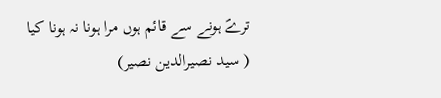ترےؐ ہونے سے قائم ہوں مرا ہونا نہ ہونا کیا
( سید نصیرالدین نصیر)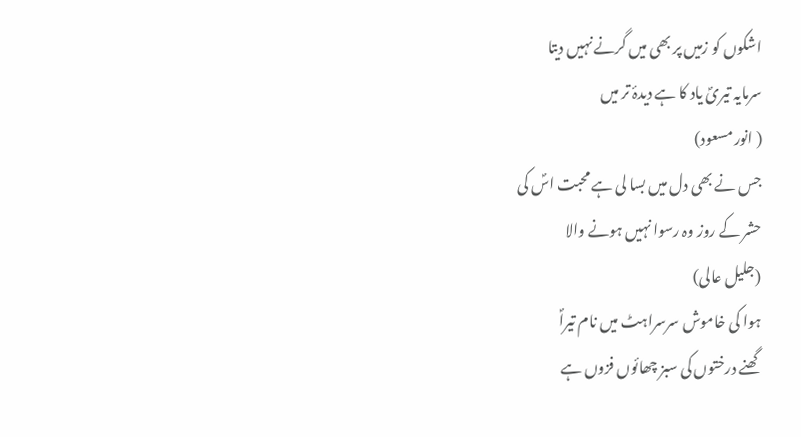اشکوں کو زمیں پر بھی میں گرنے نہیں دیتا
سرمایہ تیریؐ یاد کا ہے دیدۂ تر میں
( انور مسعود)
جس نے بھی دل میں بسا لی ہے محبت اسؐ کی
حشر کے روز وہ رسوا نہیں ہونے والا
(جلیل عالی)
ہوا کی خاموش سرسراہٹ میں نام تیراؐ
گھنے درختوں کی سبز چھائوں فزوں ہے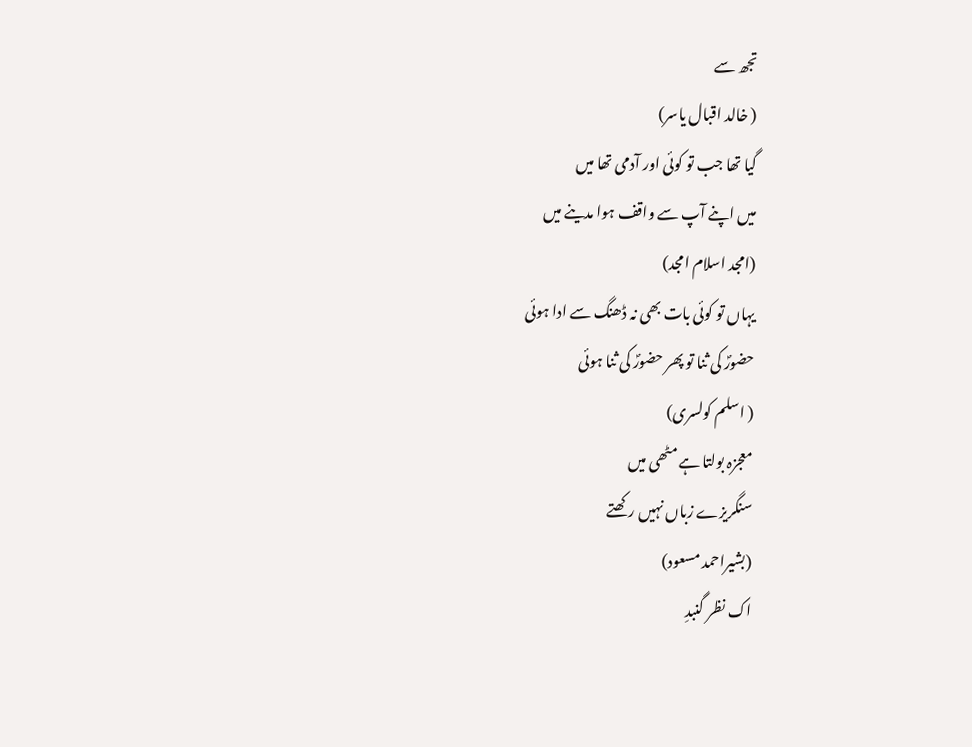تجھ سے
( خالد اقبال یاسر)
گیا تھا جب تو کوئی اور آدمی تھا میں
میں اپنے آپ سے واقف ہوا مدینے میں
(امجد اسلام امجد)
یہاں تو کوئی بات بھی نہ ڈھنگ سے ادا ہوئی
حضورؐ کی ثنا تو پھر حضورؐ کی ثنا ہوئی
( اسلم کولسری)
معجزہ بولتا ہے مٹھی میں
سنگریزے زباں نہیں رکھتے
(بشیراحمد مسعود)
اک نظر گنبدِ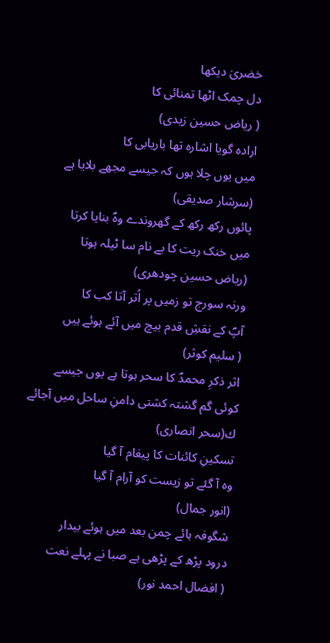خضریٰ دیکھا
دل چمک اٹھا تمنائی کا
( ریاض حسین زیدی)
ارادہ گویا اشارہ تھا باریابی کا
میں یوں چلا ہوں کہ جیسے مجھے بلایا ہے
(سرشار صدیقی)
پائوں رکھ رکھ کے گھروندے وہؐ بنایا کرتا
میں خنک ریت کا بے نام سا ٹیلہ ہوتا
(ریاض حسین چودھری)
ورنہ سورج تو زمیں پر اُتر آتا کب کا
آپؐ کے نقشِ قدم بیچ میں آئے ہوئے ہیں
( سلیم کوثر)
اثر ذکرِ محمدؐ کا سحر ہوتا ہے یوں جیسے
کوئی گم گشتہ کشتی دامنِ ساحل میں آجائے
ك(سحر انصاری)
تسکینِ کائنات کا پیغام آ گیا
وہ آ گئے تو زیست کو آرام آ گیا
(انور جمال)
شگوفہ ہائے چمن بعد میں ہوئے بیدار
درود پڑھ کے پڑھی ہے صبا نے پہلے نعت
( افضال احمد نور)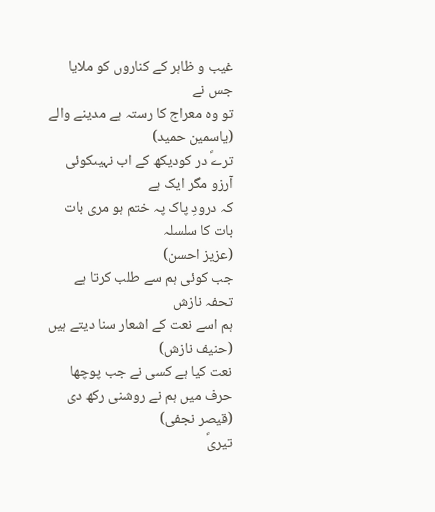غیب و ظاہر کے کناروں کو ملایا جس نے
تو وہ معراج کا رستہ ہے مدینے والے
(یاسمین حمید)
ترےؐ در کودیکھ کے اب نہیںکوئی آرزو مگر ایک ہے
کہ درودِ پاک پہ ختم ہو مری بات بات کا سلسلہ
(عزیز احسن)
جب کوئی ہم سے طلب کرتا ہے تحفہ نازش
ہم اسے نعت کے اشعار سنا دیتے ہیں
(حنیف نازش)
نعت کیا ہے کسی نے جب پوچھا
حرف میں ہم نے روشنی رکھ دی
(قیصر نجفی)
تیریؐ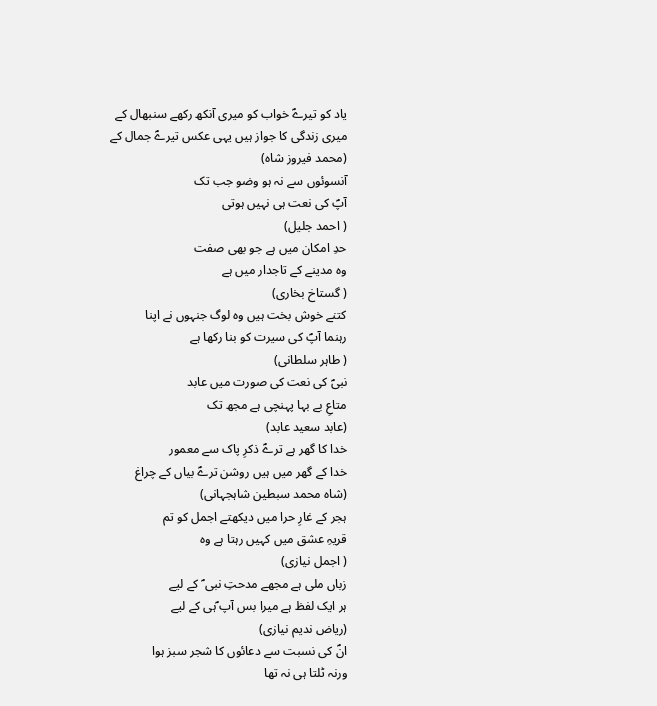یاد کو تیرےؐ خواب کو میری آنکھ رکھے سنبھال کے
میری زندگی کا جواز ہیں یہی عکس تیرےؐ جمال کے
(محمد فیروز شاہ)
آنسوئوں سے نہ ہو وضو جب تک
آپؐ کی نعت ہی نہیں ہوتی
( احمد جلیل)
حدِ امکان میں ہے جو بھی صفت
وہ مدینے کے تاجدار میں ہے
( گستاخ بخاری)
کتنے خوش بخت ہیں وہ لوگ جنہوں نے اپنا
رہنما آپؐ کی سیرت کو بنا رکھا ہے
( طاہر سلطانی)
نبیؐ کی نعت کی صورت میں عابد
متاعِ بے بہا پہنچی ہے مجھ تک
(عابد سعید عابد)
خدا کا گھر ہے ترےؐ ذکرِ پاک سے معمور
خدا کے گھر میں ہیں روشن ترےؐ بیاں کے چراغ
(شاہ محمد سبطین شاہجہانی)
ہجر کے غارِ حرا میں دیکھتے اجمل کو تم
قریہِ عشق میں کہیں رہتا ہے وہ
( اجمل نیازی)
زباں ملی ہے مجھے مدحتِ نبی ؐ کے لیے
ہر ایک لفظ ہے میرا بس آپ ؐہی کے لیے
(ریاض ندیم نیازی)
انؐ کی نسبت سے دعائوں کا شجر سبز ہوا
ورنہ ٹلتا ہی نہ تھا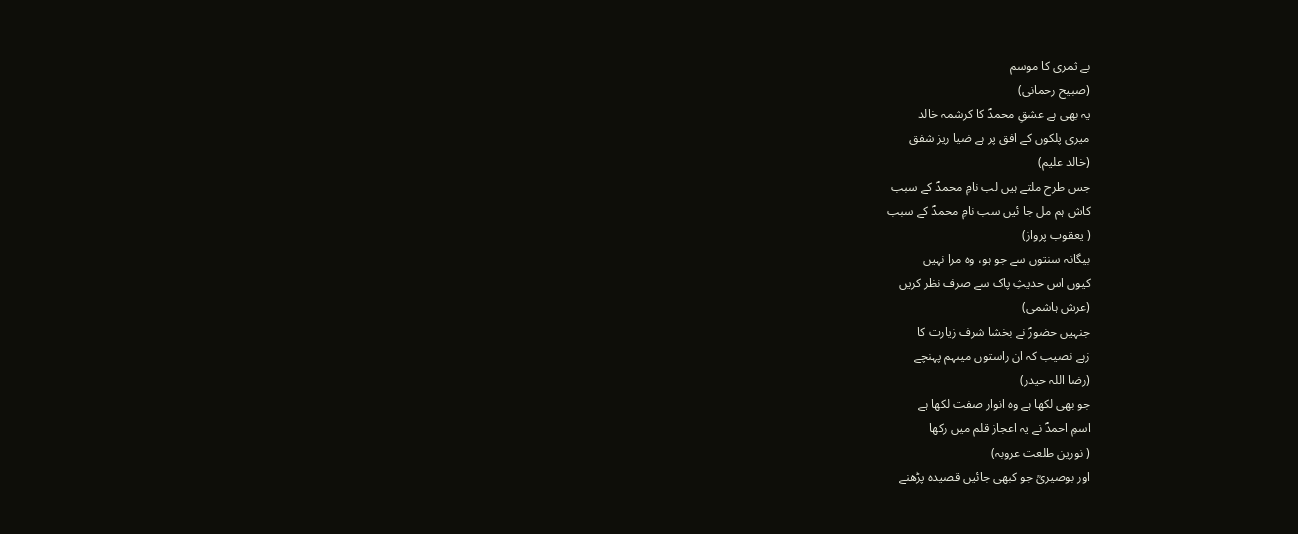بے ثمری کا موسم
(صبیح رحمانی)
یہ بھی ہے عشقِ محمدؐ کا کرشمہ خالد
میری پلکوں کے افق پر ہے ضیا ریز شفق
(خالد علیم)
جس طرح ملتے ہیں لب نامِ محمدؐ کے سبب
کاش ہم مل جا ئیں سب نامِ محمدؐ کے سبب
( یعقوب پرواز)
بیگانہ سنتوں سے جو ہو، وہ مرا نہیں
کیوں اس حدیثِ پاک سے صرف نظر کریں
(عرش ہاشمی)
جنہیں حضورؐ نے بخشا شرف زیارت کا
زہے نصیب کہ ان راستوں میںہم پہنچے
(رضا اللہ حیدر)
جو بھی لکھا ہے وہ انوار صفت لکھا ہے
اسمِ احمدؐ نے یہ اعجاز قلم میں رکھا
( نورین طلعت عروبہ)
اور بوصیریؒ جو کبھی جائیں قصیدہ پڑھنے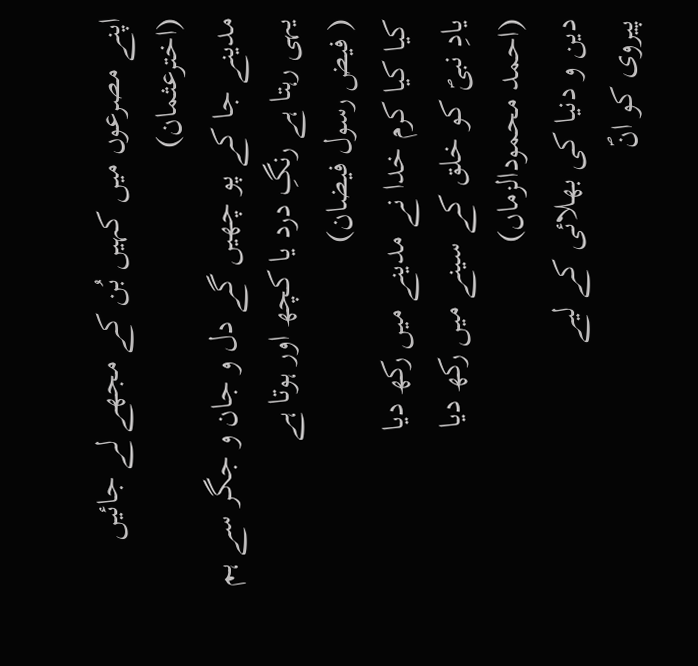اپنے مصرعوں میں کہیں بُن کے مجھے لے جائیں
(اخترعثمان)
مدینے جا کے پو چھیں گے دل و جان و جگر سے ہم
یہی رہتا ہے رنگِ درد یا کچھ اور ہوتا ہے
( فیض رسول فیضان)
کیا کیا کرم خدا نے مدینے میں رکھ دیا
یادِ نبیؐ کو خلق کے سینے میں رکھ دیا
(احمد محمودالزماں)
دین و دنیا کی بھلائی کے لیے
پیروی کو انؐ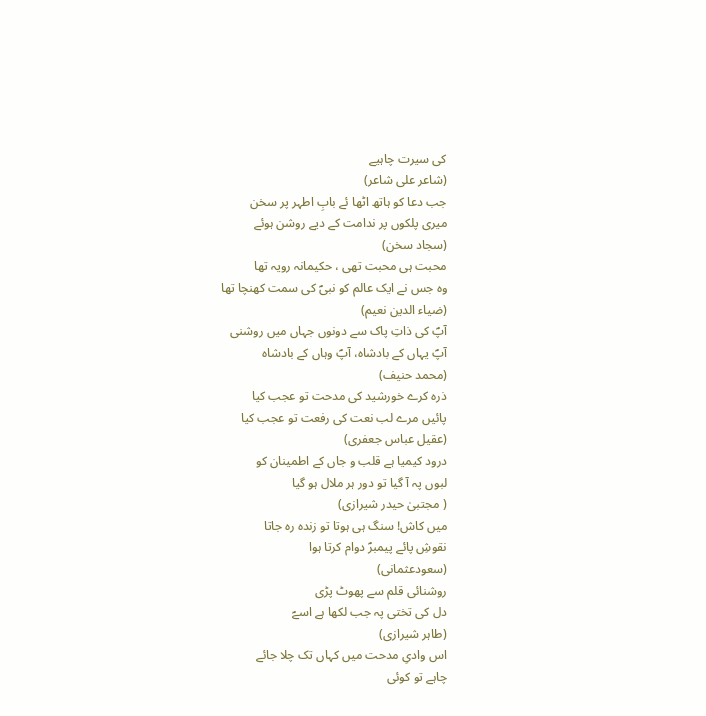کی سیرت چاہیے
(شاعر علی شاعر)
جب دعا کو ہاتھ اٹھا ئے بابِ اطہر پر سخن
میری پلکوں پر ندامت کے دیے روشن ہوئے
(سجاد سخن)
محبت ہی محبت تھی ، حکیمانہ رویہ تھا
وہ جس نے ایک عالم کو نبیؐ کی سمت کھنچا تھا
(ضیاء الدین نعیم)
آپؐ کی ذاتِ پاک سے دونوں جہاں میں روشنی
آپؐ یہاں کے بادشاہ، آپؐ وہاں کے بادشاہ
(محمد حنیف)
ذرہ کرے خورشید کی مدحت تو عجب کیا
پائیں مرے لب نعت کی رفعت تو عجب کیا
(عقیل عباس جعفری)
درود کیمیا ہے قلب و جاں کے اطمینان کو
لبوں پہ آ گیا تو دور ہر ملال ہو گیا
( مجتبیٰ حیدر شیرازی)
میں کاش! سنگ ہی ہوتا تو زندہ رہ جاتا
نقوشِ پائے پیمبرؐ دوام کرتا ہوا
(سعودعثمانی)
روشنائی قلم سے پھوٹ پڑی
دل کی تختی پہ جب لکھا ہے اسےؐ
(طاہر شیرازی)
اس وادیِ مدحت میں کہاں تک چلا جائے
چاہے تو کوئی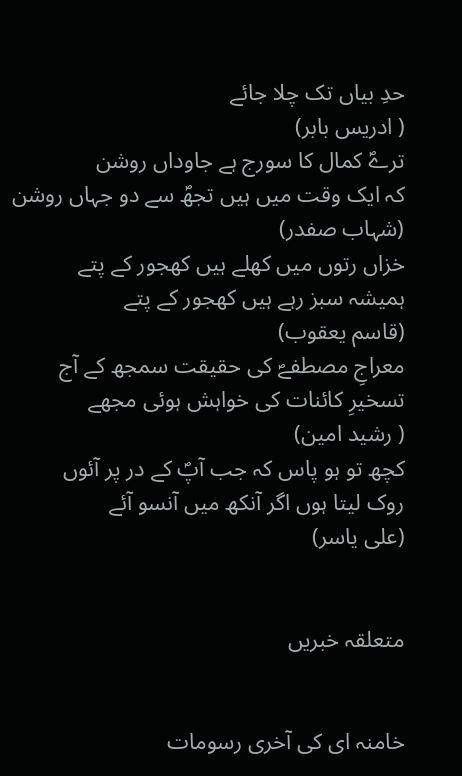حدِ بیاں تک چلا جائے
( ادریس بابر)
ترےؐ کمال کا سورج ہے جاوداں روشن
کہ ایک وقت میں ہیں تجھؐ سے دو جہاں روشن
(شہاب صفدر)
خزاں رتوں میں کھلے ہیں کھجور کے پتے
ہمیشہ سبز رہے ہیں کھجور کے پتے
(قاسم یعقوب)
معراجِ مصطفےؐ کی حقیقت سمجھ کے آج
تسخیرِ کائنات کی خواہش ہوئی مجھے
( رشید امین)
کچھ تو ہو پاس کہ جب آپؐ کے در پر آئوں
روک لیتا ہوں اگر آنکھ میں آنسو آئے
(علی یاسر)


متعلقہ خبریں


خامنہ ای کی آخری رسومات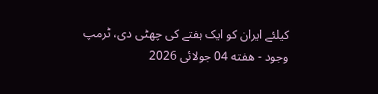کیلئے ایران کو ایک ہفتے کی چھٹی دی، ٹرمپ وجود - هفته 04 جولائی 2026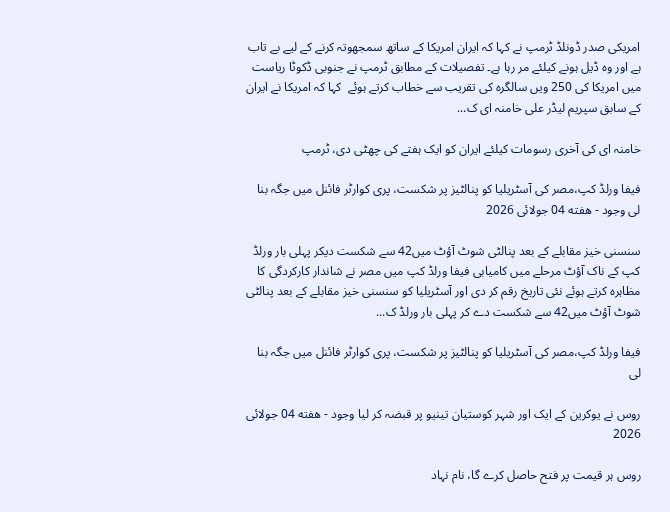امریکی صدر ڈونلڈ ٹرمپ نے کہا کہ ایران امریکا کے ساتھ سمجھوتہ کرنے کے لیے بے تاب ہے اور وہ ڈیل ہونے کیلئے مر رہا ہے۔ تفصیلات کے مطابق ٹرمپ نے جنوبی ڈکوٹا ریاست میں امریکا کی 250 ویں سالگرہ کی تقریب سے خطاب کرتے ہوئے  کہا کہ امریکا نے ایران کے سابق سپریم لیڈر علی خامنہ ای ک...

خامنہ ای کی آخری رسومات کیلئے ایران کو ایک ہفتے کی چھٹی دی، ٹرمپ

فیفا ورلڈ کپ،مصر کی آسٹریلیا کو پنالٹیز پر شکست، پری کوارٹر فائنل میں جگہ بنا لی وجود - هفته 04 جولائی 2026

سنسنی خیز مقابلے کے بعد پنالٹی شوٹ آؤٹ میں42 سے شکست دیکر پہلی بار ورلڈ کپ کے ناک آؤٹ مرحلے میں کامیابی فیفا ورلڈ کپ میں مصر نے شاندار کارکردگی کا مظاہرہ کرتے ہوئے نئی تاریخ رقم کر دی اور آسٹریلیا کو سنسنی خیز مقابلے کے بعد پنالٹی شوٹ آؤٹ میں42 سے شکست دے کر پہلی بار ورلڈ ک...

فیفا ورلڈ کپ،مصر کی آسٹریلیا کو پنالٹیز پر شکست، پری کوارٹر فائنل میں جگہ بنا لی

روس نے یوکرین کے ایک اور شہر کوستیان تینیو پر قبضہ کر لیا وجود - هفته 04 جولائی 2026

روس ہر قیمت پر فتح حاصل کرے گا، نام نہاد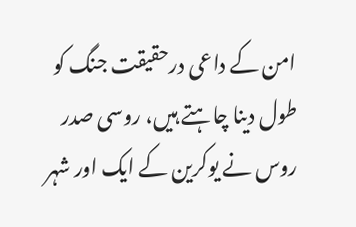امن کے داعی درحقیقت جنگ کو طول دینا چاہتے ہیں، روسی صدر روس نے یوکرین کے ایک اور شہر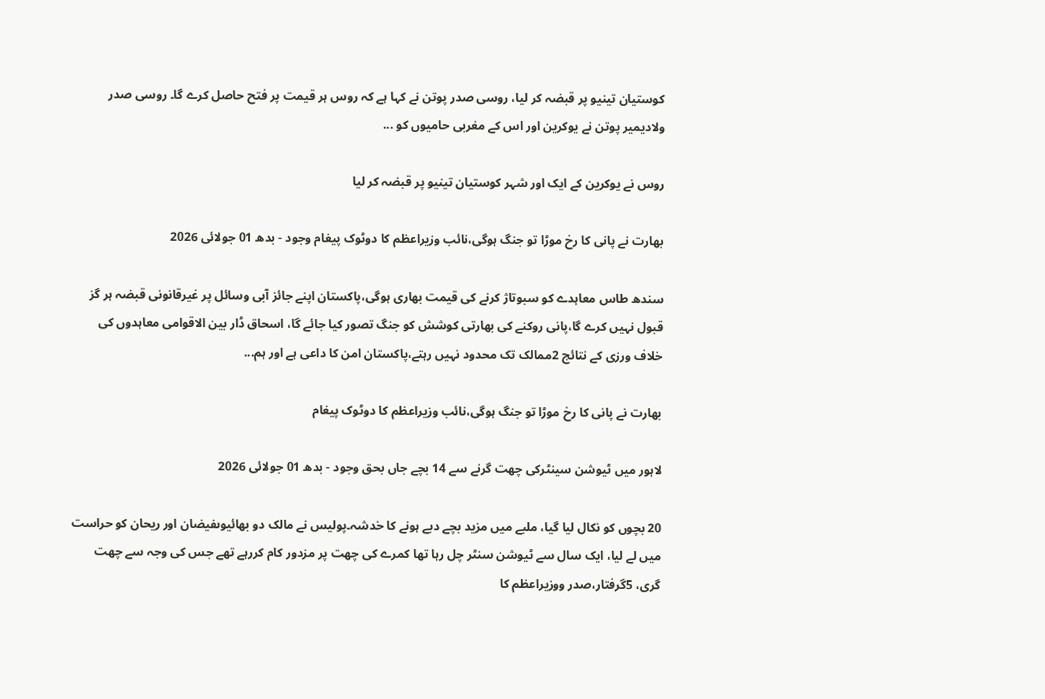کوستیان تینیو پر قبضہ کر لیا، روسی صدر پوتن نے کہا ہے کہ روس ہر قیمت پر فتح حاصل کرے گا۔ روسی صدر ولادیمیر پوتن نے یوکرین اور اس کے مغربی حامیوں کو ...

روس نے یوکرین کے ایک اور شہر کوستیان تینیو پر قبضہ کر لیا

بھارت نے پانی کا رخ موڑا تو جنگ ہوگی،نائب وزیراعظم کا دوٹوک پیغام وجود - بدھ 01 جولائی 2026

سندھ طاس معاہدے کو سبوتاژ کرنے کی قیمت بھاری ہوگی،پاکستان اپنے جائز آبی وسائل پر غیرقانونی قبضہ ہر گز قبول نہیں کرے گا،پانی روکنے کی بھارتی کوشش کو جنگ تصور کیا جائے گا، اسحاق ڈار بین الاقوامی معاہدوں کی خلاف ورزی کے نتائج 2ممالک تک محدود نہیں رہتے،پاکستان امن کا داعی ہے اور ہم...

بھارت نے پانی کا رخ موڑا تو جنگ ہوگی،نائب وزیراعظم کا دوٹوک پیغام

لاہور میں ٹیوشن سینٹرکی چھت گرنے سے 14 بچے جاں بحق وجود - بدھ 01 جولائی 2026

20 بچوں کو نکال لیا گیا، ملبے میں مزید بچے دبے ہونے کا خدشہ۔پولیس نے مالک دو بھائیوںفیضان اور ریحان کو حراست میں لے لیا، ایک سال سے ٹیوشن سنٹر چل رہا تھا کمرے کی چھت پر مزدور کام کررہے تھے جس کی وجہ سے چھت گری، 5گرفتار،صدر ووزیراعظم کا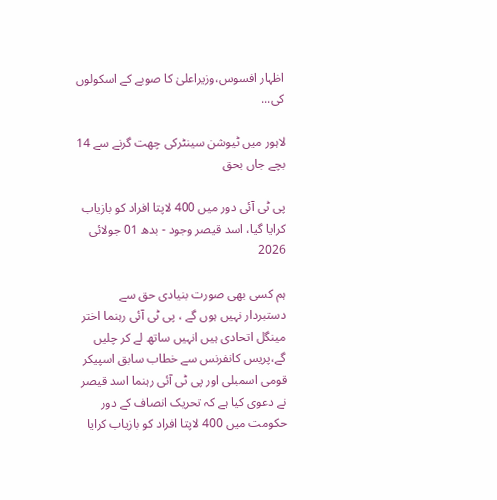اظہار افسوس،وزیراعلیٰ کا صوبے کے اسکولوں کی...

لاہور میں ٹیوشن سینٹرکی چھت گرنے سے 14 بچے جاں بحق

پی ٹی آئی دور میں 400 لاپتا افراد کو بازیاب کرایا گیا، اسد قیصر وجود - بدھ 01 جولائی 2026

ہم کسی بھی صورت بنیادی حق سے دستبردار نہیں ہوں گے ، پی ٹی آئی رہنما اختر مینگل اتحادی ہیں انہیں ساتھ لے کر چلیں گے،پریس کانفرنس سے خطاب سابق اسپیکر قومی اسمبلی اور پی ٹی آئی رہنما اسد قیصر نے دعوی کیا ہے کہ تحریک انصاف کے دور حکومت میں 400 لاپتا افراد کو بازیاب کرایا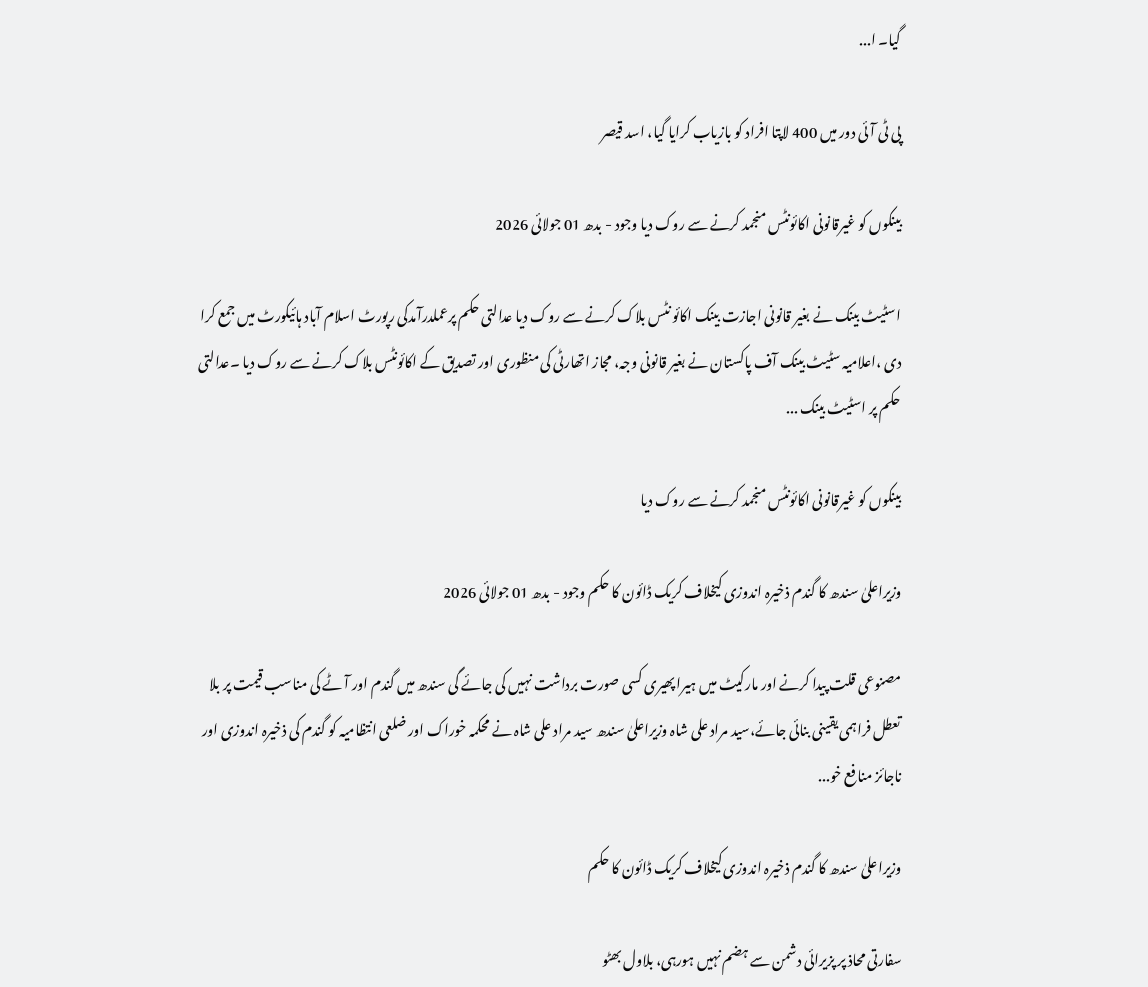گیا۔ ا...

پی ٹی آئی دور میں 400 لاپتا افراد کو بازیاب کرایا گیا، اسد قیصر

بینکوں کو غیرقانونی اکائونٹس منجمد کرنے سے روک دیا وجود - بدھ 01 جولائی 2026

اسٹیٹ بینک نے بغیر قانونی اجازت بینک اکائو نٹس بلاک کرنے سے روک دیا عدالتی حکم پرعملدرآمدکی رپورٹ اسلام آباد ہائیکورٹ میں جمع کرا دی ،اعلامیہ سٹیٹ بینک آف پاکستان نے بغیر قانونی وجہ، مجاز اتھارٹی کی منظوری اور تصدیق کے اکائونٹس بلاک کرنے سے روک دیا ۔عدالتی حکم پر اسٹیٹ بینک ...

بینکوں کو غیرقانونی اکائونٹس منجمد کرنے سے روک دیا

وزیراعلیٰ سندھ کا گندم ذخیرہ اندوزی کیخلاف کریک ڈائون کا حکم وجود - بدھ 01 جولائی 2026

مصنوعی قلت پیدا کرنے اور مارکیٹ میں ہیرا پھیری کسی صورت برداشت نہیں کی جائے گی سندھ میں گندم اور آٹے کی مناسب قیمت پر بلا تعطل فراہمی یقینی بنائی جائے،سید مراد علی شاہ وزیراعلیٰ سندھ سید مراد علی شاہ نے محکمہ خوراک اور ضلعی انتظامیہ کو گندم کی ذخیرہ اندوزی اور ناجائز منافع خو...

وزیراعلیٰ سندھ کا گندم ذخیرہ اندوزی کیخلاف کریک ڈائون کا حکم

سفارتی محاذ پر پزیرائی دشمن سے ہضم نہیں ہورہی، بلاول بھٹو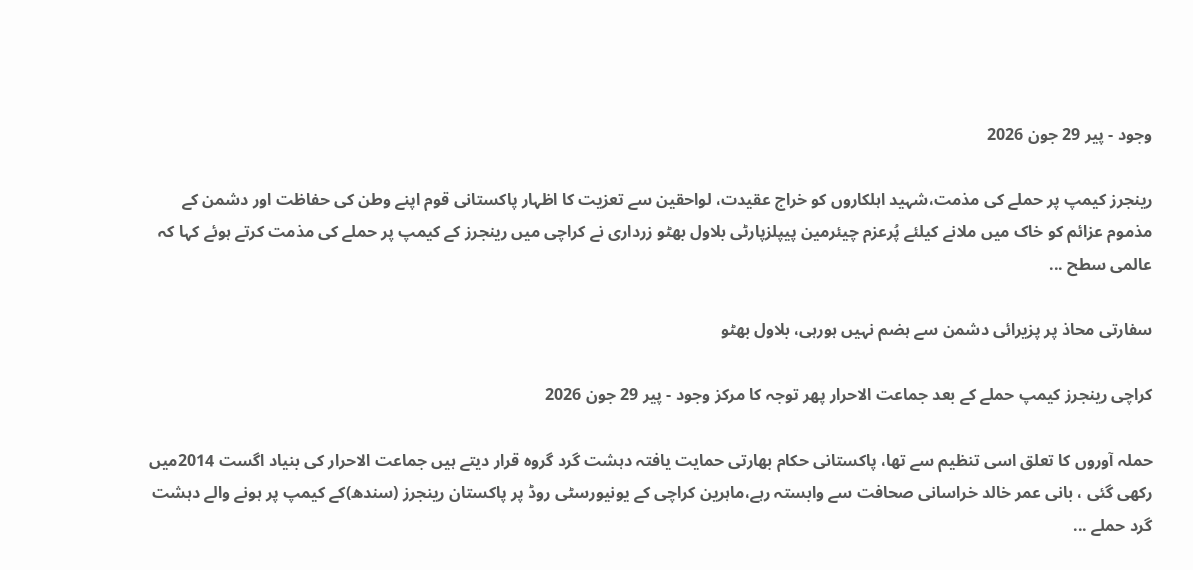وجود - پیر 29 جون 2026

رینجرز کیمپ پر حملے کی مذمت،شہید اہلکاروں کو خراج عقیدت، لواحقین سے تعزیت کا اظہار پاکستانی قوم اپنے وطن کی حفاظت اور دشمن کے مذموم عزائم کو خاک میں ملانے کیلئے پُرعزم چیئرمین پیپلزپارٹی بلاول بھٹو زرداری نے کراچی میں رینجرز کے کیمپ پر حملے کی مذمت کرتے ہوئے کہا کہ عالمی سطح ...

سفارتی محاذ پر پزیرائی دشمن سے ہضم نہیں ہورہی، بلاول بھٹو

کراچی رینجرز کیمپ حملے کے بعد جماعت الاحرار پھر توجہ کا مرکز وجود - پیر 29 جون 2026

حملہ آوروں کا تعلق اسی تنظیم سے تھا، پاکستانی حکام بھارتی حمایت یافتہ دہشت گرد گروہ قرار دیتے ہیں جماعت الاحرار کی بنیاد اگست 2014میں رکھی گئی ، بانی عمر خالد خراسانی صحافت سے وابستہ رہے،ماہرین کراچی کے یونیورسٹی روڈ پر پاکستان رینجرز (سندھ)کے کیمپ پر ہونے والے دہشت گرد حملے ...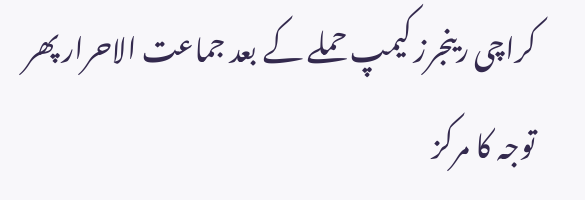کراچی رینجرز کیمپ حملے کے بعد جماعت الاحرار پھر توجہ کا مرکز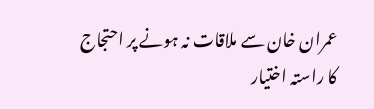عمران خان سے ملاقات نہ ہونے پر احتجاج کا راستہ اختیار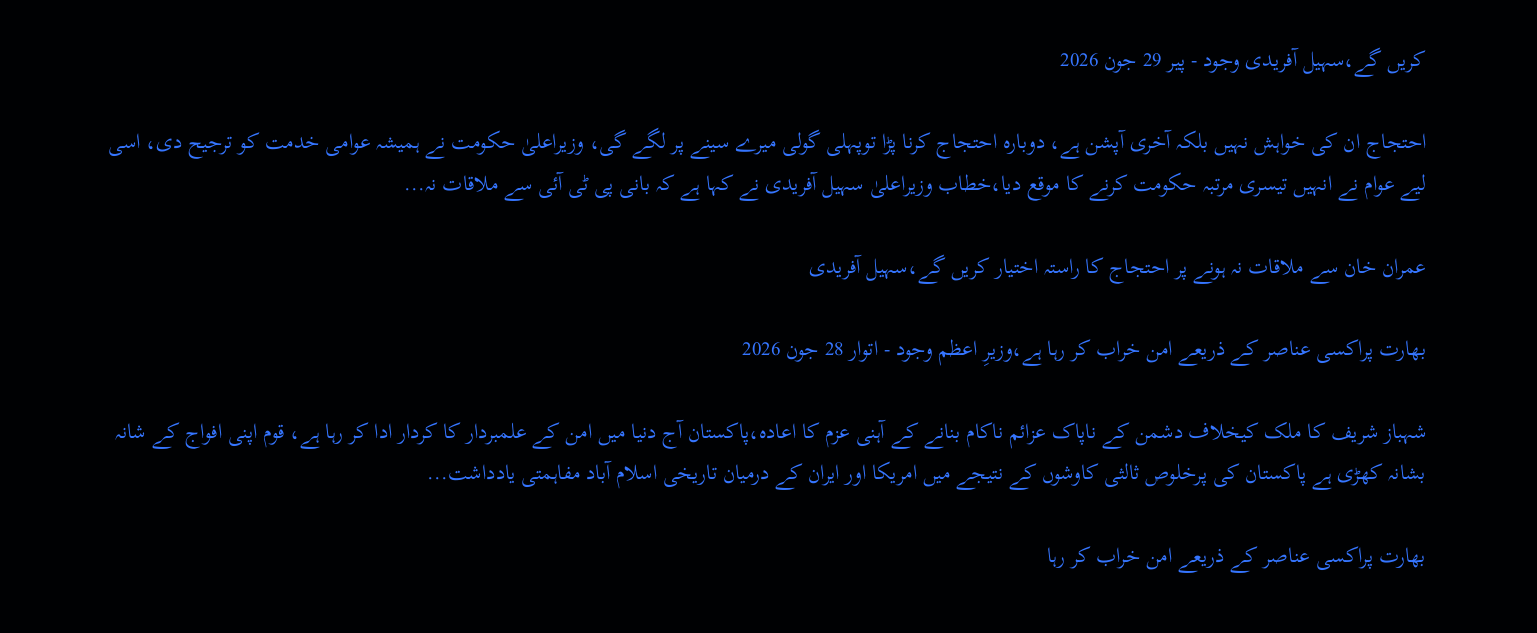کریں گے،سہیل آفریدی وجود - پیر 29 جون 2026

احتجاج ان کی خواہش نہیں بلکہ آخری آپشن ہے، دوبارہ احتجاج کرنا پڑا توپہلی گولی میرے سینے پر لگے گی، وزیراعلیٰ حکومت نے ہمیشہ عوامی خدمت کو ترجیح دی، اسی لیے عوام نے انہیں تیسری مرتبہ حکومت کرنے کا موقع دیا،خطاب وزیراعلیٰ سہیل آفریدی نے کہا ہے کہ بانی پی ٹی آئی سے ملاقات نہ...

عمران خان سے ملاقات نہ ہونے پر احتجاج کا راستہ اختیار کریں گے،سہیل آفریدی

بھارت پراکسی عناصر کے ذریعے امن خراب کر رہا ہے،وزیرِ اعظم وجود - اتوار 28 جون 2026

شہباز شریف کا ملک کیخلاف دشمن کے ناپاک عزائم ناکام بنانے کے آہنی عزم کا اعادہ،پاکستان آج دنیا میں امن کے علمبردار کا کردار ادا کر رہا ہے، قوم اپنی افواج کے شانہ بشانہ کھڑی ہے پاکستان کی پرخلوص ثالثی کاوشوں کے نتیجے میں امریکا اور ایران کے درمیان تاریخی اسلام آباد مفاہمتی یادداشت...

بھارت پراکسی عناصر کے ذریعے امن خراب کر رہا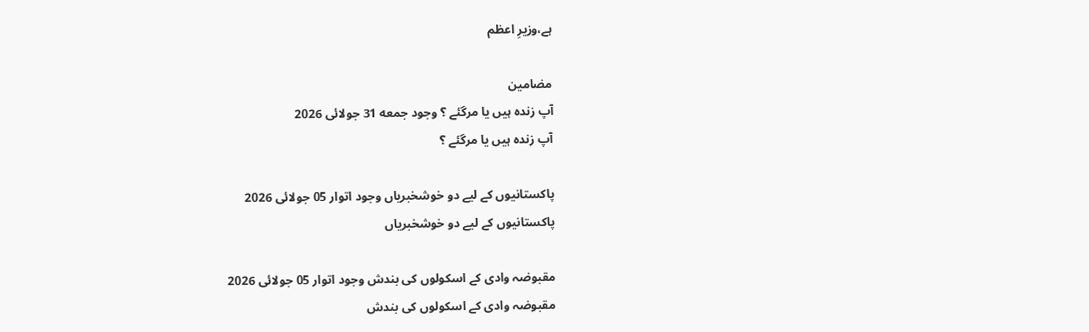ہے،وزیرِ اعظم

مضامین
آپ زندہ ہیں یا مرگئے ؟ وجود جمعه 31 جولائی 2026
آپ زندہ ہیں یا مرگئے ؟

پاکستانیوں کے لیے دو خوشخبریاں وجود اتوار 05 جولائی 2026
پاکستانیوں کے لیے دو خوشخبریاں

مقبوضہ وادی کے اسکولوں کی بندش وجود اتوار 05 جولائی 2026
مقبوضہ وادی کے اسکولوں کی بندش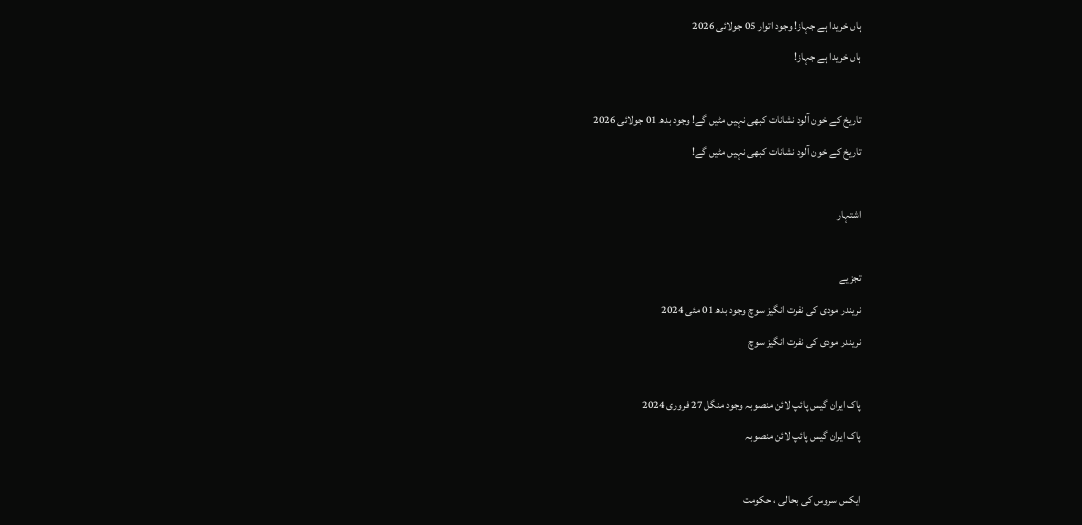ہاں خریدا ہے جہاز! وجود اتوار 05 جولائی 2026
ہاں خریدا ہے جہاز!

تاریخ کے خون آلود نشانات کبھی نہیں مٹیں گے! وجود بدھ 01 جولائی 2026
تاریخ کے خون آلود نشانات کبھی نہیں مٹیں گے!

اشتہار

تجزیے
نریندر مودی کی نفرت انگیز سوچ وجود بدھ 01 مئی 2024
نریندر مودی کی نفرت انگیز سوچ

پاک ایران گیس پائپ لائن منصوبہ وجود منگل 27 فروری 2024
پاک ایران گیس پائپ لائن منصوبہ

ایکس سروس کی بحالی ، حکومت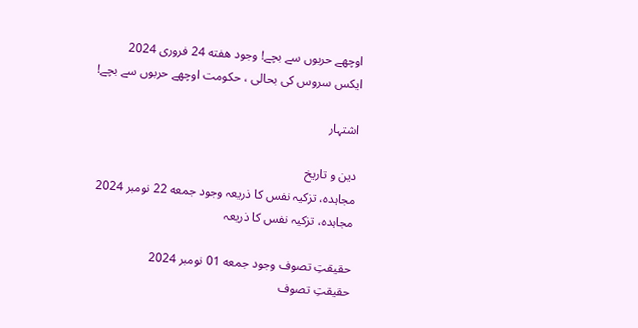اوچھے حربوں سے بچے! وجود هفته 24 فروری 2024
ایکس سروس کی بحالی ، حکومت اوچھے حربوں سے بچے!

اشتہار

دین و تاریخ
مجاہدہ، تزکیہ نفس کا ذریعہ وجود جمعه 22 نومبر 2024
مجاہدہ، تزکیہ نفس کا ذریعہ

حقیقتِ تصوف وجود جمعه 01 نومبر 2024
حقیقتِ تصوف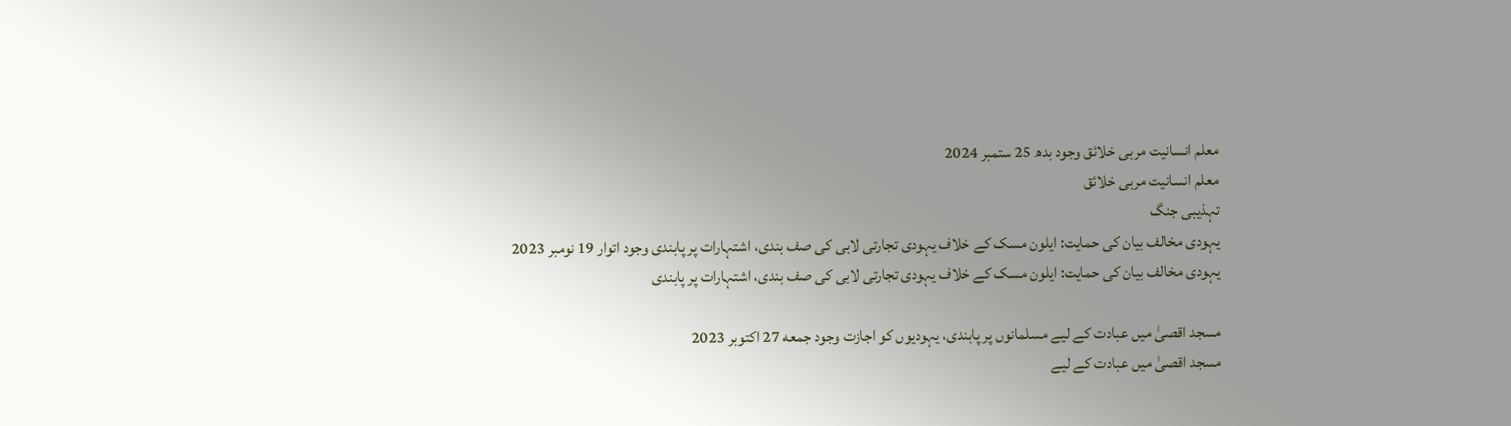معلم انسانیت مربی خلائق وجود بدھ 25 ستمبر 2024
معلم انسانیت مربی خلائق
تہذیبی جنگ
یہودی مخالف بیان کی حمایت: ایلون مسک کے خلاف یہودی تجارتی لابی کی صف بندی، اشتہارات پر پابندی وجود اتوار 19 نومبر 2023
یہودی مخالف بیان کی حمایت: ایلون مسک کے خلاف یہودی تجارتی لابی کی صف بندی، اشتہارات پر پابندی

مسجد اقصیٰ میں عبادت کے لیے مسلمانوں پر پابندی، یہودیوں کو اجازت وجود جمعه 27 اکتوبر 2023
مسجد اقصیٰ میں عبادت کے لیے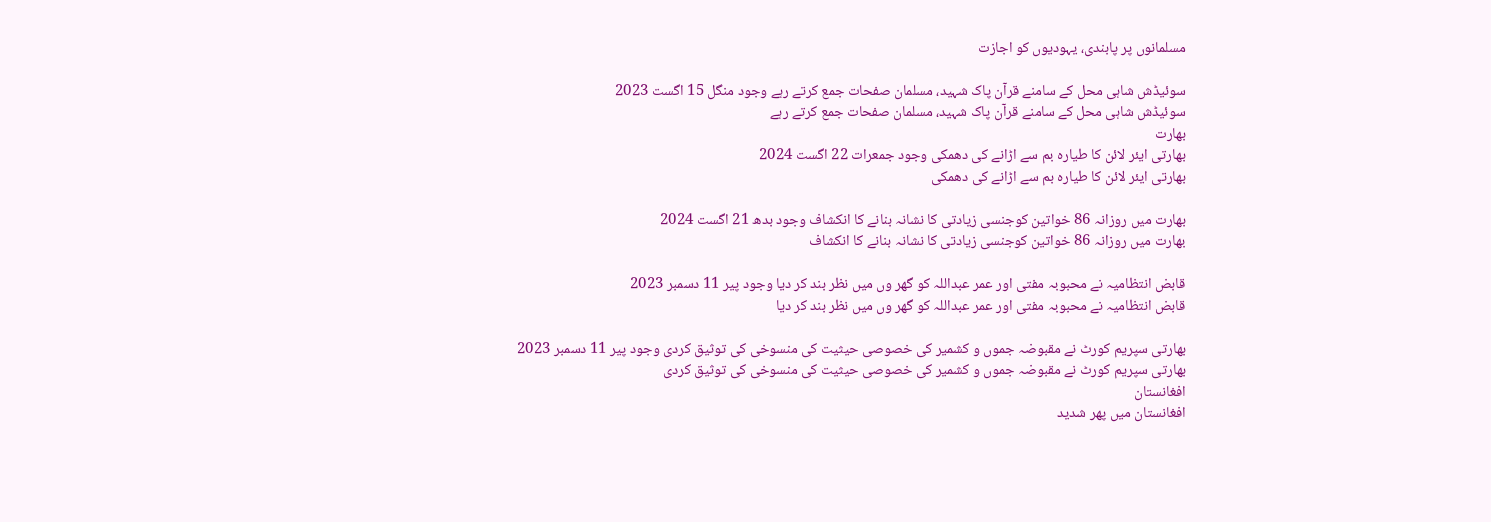مسلمانوں پر پابندی، یہودیوں کو اجازت

سوئیڈش شاہی محل کے سامنے قرآن پاک شہید، مسلمان صفحات جمع کرتے رہے وجود منگل 15 اگست 2023
سوئیڈش شاہی محل کے سامنے قرآن پاک شہید، مسلمان صفحات جمع کرتے رہے
بھارت
بھارتی ایئر لائن کا طیارہ بم سے اڑانے کی دھمکی وجود جمعرات 22 اگست 2024
بھارتی ایئر لائن کا طیارہ بم سے اڑانے کی دھمکی

بھارت میں روزانہ 86 خواتین کوجنسی زیادتی کا نشانہ بنانے کا انکشاف وجود بدھ 21 اگست 2024
بھارت میں روزانہ 86 خواتین کوجنسی زیادتی کا نشانہ بنانے کا انکشاف

قابض انتظامیہ نے محبوبہ مفتی اور عمر عبداللہ کو گھر وں میں نظر بند کر دیا وجود پیر 11 دسمبر 2023
قابض انتظامیہ نے محبوبہ مفتی اور عمر عبداللہ کو گھر وں میں نظر بند کر دیا

بھارتی سپریم کورٹ نے مقبوضہ جموں و کشمیر کی خصوصی حیثیت کی منسوخی کی توثیق کردی وجود پیر 11 دسمبر 2023
بھارتی سپریم کورٹ نے مقبوضہ جموں و کشمیر کی خصوصی حیثیت کی منسوخی کی توثیق کردی
افغانستان
افغانستان میں پھر شدید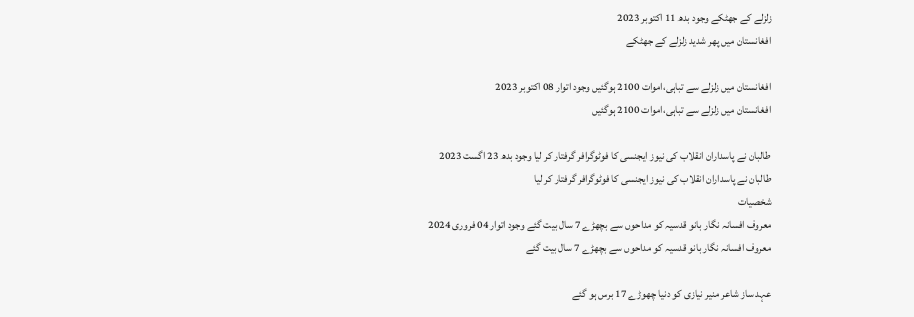زلزلے کے جھٹکے وجود بدھ 11 اکتوبر 2023
افغانستان میں پھر شدید زلزلے کے جھٹکے

افغانستان میں زلزلے سے تباہی،اموات 2100 ہوگئیں وجود اتوار 08 اکتوبر 2023
افغانستان میں زلزلے سے تباہی،اموات 2100 ہوگئیں

طالبان نے پاسداران انقلاب کی نیوز ایجنسی کا فوٹوگرافر گرفتار کر لیا وجود بدھ 23 اگست 2023
طالبان نے پاسداران انقلاب کی نیوز ایجنسی کا فوٹوگرافر گرفتار کر لیا
شخصیات
معروف افسانہ نگار بانو قدسیہ کو مداحوں سے بچھڑے 7 سال بیت گئے وجود اتوار 04 فروری 2024
معروف افسانہ نگار بانو قدسیہ کو مداحوں سے بچھڑے 7 سال بیت گئے

عہد ساز شاعر منیر نیازی کو دنیا چھوڑے 17 برس ہو گئے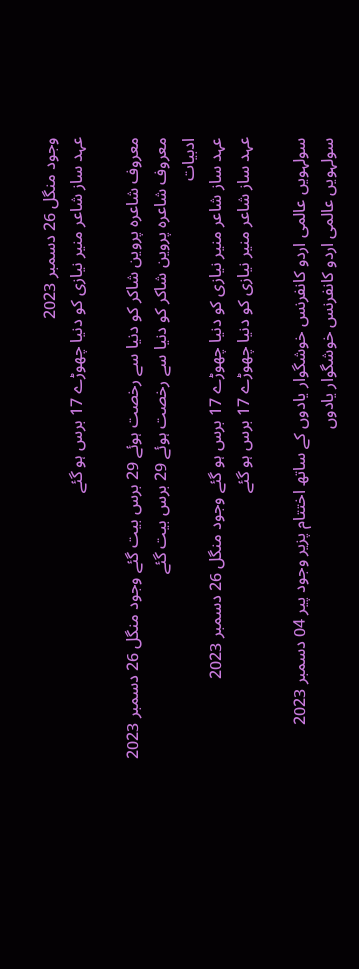وجود منگل 26 دسمبر 2023
عہد ساز شاعر منیر نیازی کو دنیا چھوڑے 17 برس ہو گئے

معروف شاعرہ پروین شاکر کو دنیا سے رخصت ہوئے 29 برس بیت گئے وجود منگل 26 دسمبر 2023
معروف شاعرہ پروین شاکر کو دنیا سے رخصت ہوئے 29 برس بیت گئے
ادبیات
عہد ساز شاعر منیر نیازی کو دنیا چھوڑے 17 برس ہو گئے وجود منگل 26 دسمبر 2023
عہد ساز شاعر منیر نیازی کو دنیا چھوڑے 17 برس ہو گئے

سولہویں عالمی اردو کانفرنس خوشگوار یادوں کے ساتھ اختتام پزیر وجود پیر 04 دسمبر 2023
سولہویں عالمی اردو کانفرنس خوشگوار یادوں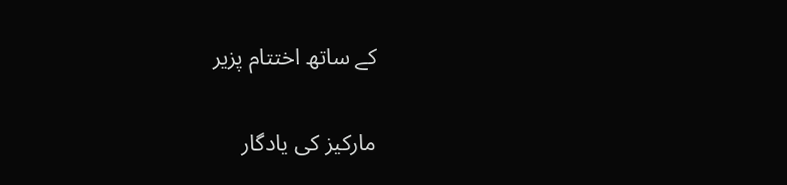کے ساتھ اختتام پزیر

مارکیز کی یادگار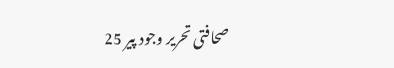صحافتی تحریر وجود پیر 25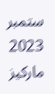ستمبر 2023
مارکیز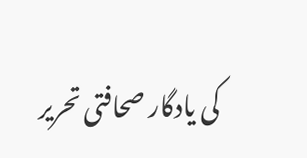کی یادگار صحافتی تحریر